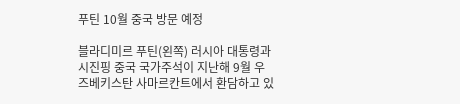푸틴 10월 중국 방문 예정

블라디미르 푸틴(왼쪽) 러시아 대통령과 시진핑 중국 국가주석이 지난해 9월 우즈베키스탄 사마르칸트에서 환담하고 있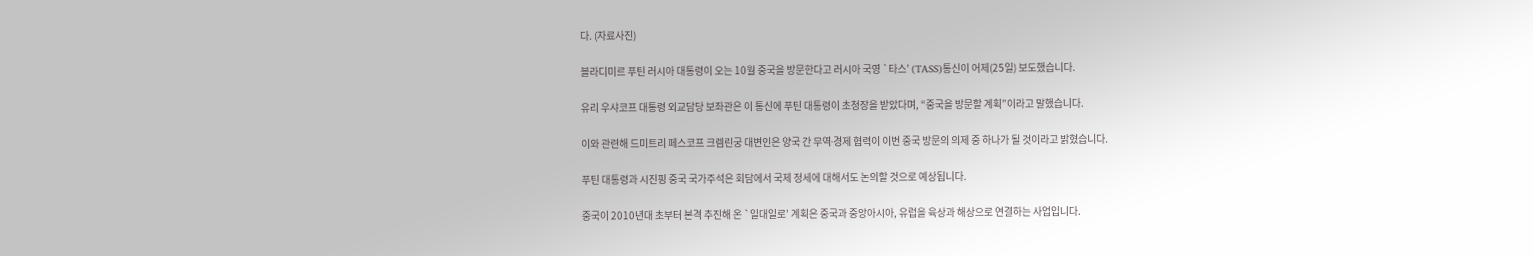다. (자료사진)

블라디미르 푸틴 러시아 대통령이 오는 10월 중국을 방문한다고 러시아 국영 `타스’ (TASS)통신이 어제(25일) 보도했습니다.

유리 우샤코프 대통령 외교담당 보좌관은 이 통신에 푸틴 대통령이 초청장을 받았다며, “중국을 방문할 계획”이라고 말했습니다.

이와 관련해 드미트리 페스코프 크렘린궁 대변인은 양국 간 무역∙경제 협력이 이번 중국 방문의 의제 중 하나가 될 것이라고 밝혔습니다.

푸틴 대통령과 시진핑 중국 국가주석은 회담에서 국제 정세에 대해서도 논의할 것으로 예상됩니다.

중국이 2010년대 초부터 본격 추진해 온 `일대일로’ 계획은 중국과 중앙아시아, 유럽을 육상과 해상으로 연결하는 사업입니다.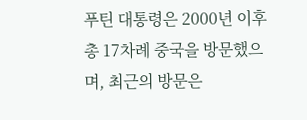푸틴 대통령은 2000년 이후 총 17차례 중국을 방문했으며, 최근의 방문은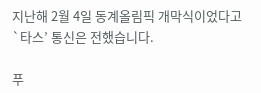지난해 2월 4일 동계올림픽 개막식이었다고 `타스’ 통신은 전했습니다.

푸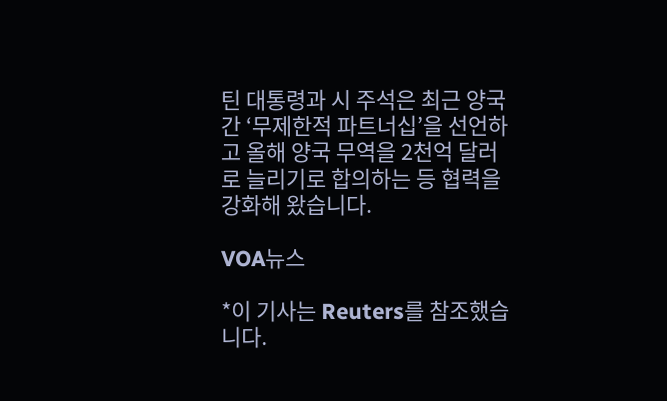틴 대통령과 시 주석은 최근 양국 간 ‘무제한적 파트너십’을 선언하고 올해 양국 무역을 2천억 달러로 늘리기로 합의하는 등 협력을 강화해 왔습니다.

VOA뉴스

*이 기사는 Reuters를 참조했습니다.